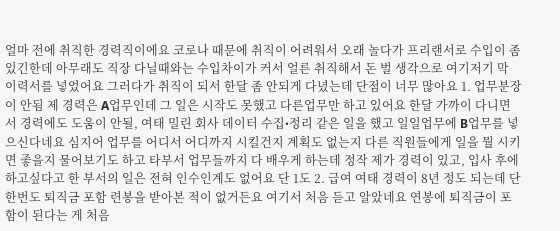얼마 전에 취직한 경력직이에요 코로나 때문에 취직이 어려워서 오래 놀다가 프리랜서로 수입이 좀 있긴한데 아무래도 직장 다닐때와는 수입차이가 커서 얼른 취직해서 돈 벌 생각으로 여기저기 막 이력서를 넣었어요 그러다가 취직이 되서 한달 좀 안되게 다녔는데 단점이 너무 많아요 1. 업무분장이 안됨 제 경력은 A업무인데 그 일은 시작도 못했고 다른업무만 하고 있어요 한달 가까이 다니면서 경력에도 도움이 안될, 여태 밀린 회사 데이터 수집•정리 같은 일을 했고 일일업무에 B업무를 넣으신다네요 심지어 업무를 어디서 어디까지 시킬건지 계획도 없는지 다른 직원들에게 일을 뭘 시키면 좋을지 물어보기도 하고 타부서 업무들까지 다 배우게 하는데 정작 제가 경력이 있고, 입사 후에 하고싶다고 한 부서의 일은 전혀 인수인계도 없어요 단 1도 2. 급여 여태 경력이 8년 정도 되는데 단 한번도 퇴직금 포함 련봉을 받아본 적이 없거든요 여기서 처음 듣고 알았네요 연봉에 퇴직금이 포함이 된다는 게 처음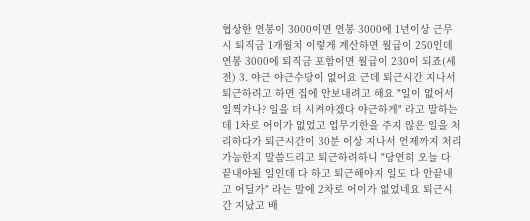협상한 연봉이 3000이면 연봉 3000에 1년이상 근무시 퇴직금 1개월치 이렇게 계산하면 월급이 250인데 연봉 3000에 퇴직금 포함이면 월급이 230이 되죠(세전) 3. 야근 야근수당이 없어요 근데 퇴근시간 지나서 퇴근하려고 하면 집에 안보내려고 해요 "일이 없어서 일찍가나? 일을 더 시켜야겠다 야근하게" 라고 말하는데 1차로 어이가 없었고 업무기한을 주지 않은 일을 처리하다가 퇴근시간이 30분 이상 지나서 언제까지 처리가능한지 말씀드리고 퇴근하려하니 "당연히 오늘 다 끝내야될 일인데 다 하고 퇴근해야지 일도 다 안끝내고 어딜가" 라는 말에 2차로 어이가 없었네요 퇴근시간 지났고 배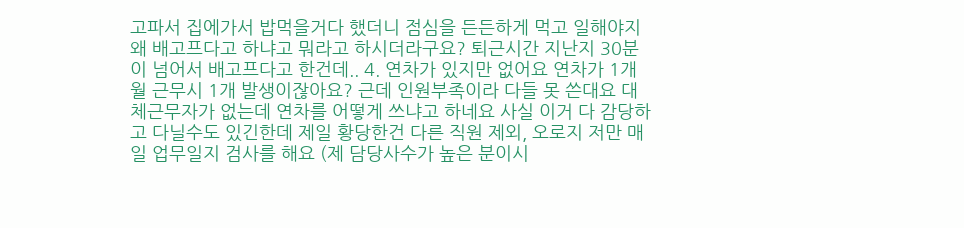고파서 집에가서 밥먹을거다 했더니 점심을 든든하게 먹고 일해야지 왜 배고프다고 하냐고 뭐라고 하시더라구요? 퇴근시간 지난지 30분이 넘어서 배고프다고 한건데.. 4. 연차가 있지만 없어요 연차가 1개월 근무시 1개 발생이잖아요? 근데 인원부족이라 다들 못 쓴대요 대체근무자가 없는데 연차를 어떻게 쓰냐고 하네요 사실 이거 다 감당하고 다닐수도 있긴한데 제일 황당한건 다른 직원 제외, 오로지 저만 매일 업무일지 검사를 해요 (제 담당사수가 높은 분이시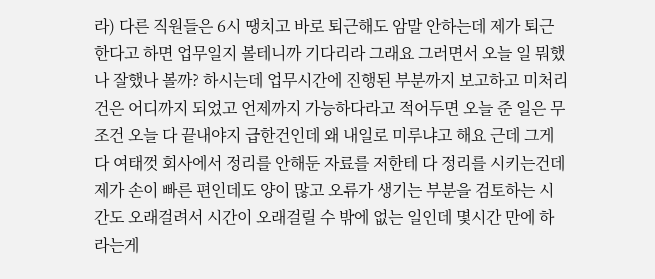라) 다른 직원들은 6시 땡치고 바로 퇴근해도 암말 안하는데 제가 퇴근한다고 하면 업무일지 볼테니까 기다리라 그래요 그러면서 오늘 일 뭐했나 잘했나 볼까? 하시는데 업무시간에 진행된 부분까지 보고하고 미처리건은 어디까지 되었고 언제까지 가능하다라고 적어두면 오늘 준 일은 무조건 오늘 다 끝내야지 급한건인데 왜 내일로 미루냐고 해요 근데 그게 다 여태껏 회사에서 정리를 안해둔 자료를 저한테 다 정리를 시키는건데 제가 손이 빠른 편인데도 양이 많고 오류가 생기는 부분을 검토하는 시간도 오래걸려서 시간이 오래걸릴 수 밖에 없는 일인데 몇시간 만에 하라는게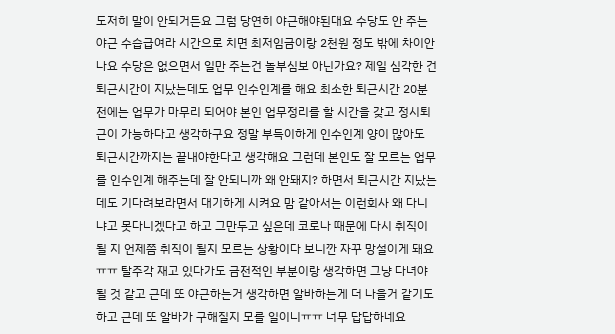도저히 말이 안되거든요 그럼 당연히 야근해야된대요 수당도 안 주는 야근 수습급여라 시간으로 치면 최저임금이랑 2천원 정도 밖에 차이안나요 수당은 없으면서 일만 주는건 놀부심보 아닌가요? 제일 심각한 건 퇴근시간이 지났는데도 업무 인수인계를 해요 최소한 퇴근시간 20분 전에는 업무가 마무리 되어야 본인 업무정리를 할 시간을 갖고 정시퇴근이 가능하다고 생각하구요 정말 부득이하게 인수인계 양이 많아도 퇴근시간까지는 끝내야한다고 생각해요 그런데 본인도 잘 모르는 업무를 인수인계 해주는데 잘 안되니까 왜 안돼지? 하면서 퇴근시간 지났는데도 기다려보라면서 대기하게 시켜요 맘 같아서는 이런회사 왜 다니냐고 못다니겠다고 하고 그만두고 싶은데 코로나 때문에 다시 취직이 될 지 언제쯤 취직이 될지 모르는 상황이다 보니깐 자꾸 망설이게 돼요ㅠㅠ 탈주각 재고 있다가도 금전적인 부분이랑 생각하면 그냥 다녀야될 것 같고 근데 또 야근하는거 생각하면 알바하는게 더 나을거 같기도 하고 근데 또 알바가 구해질지 모를 일이니ㅠㅠ 너무 답답하네요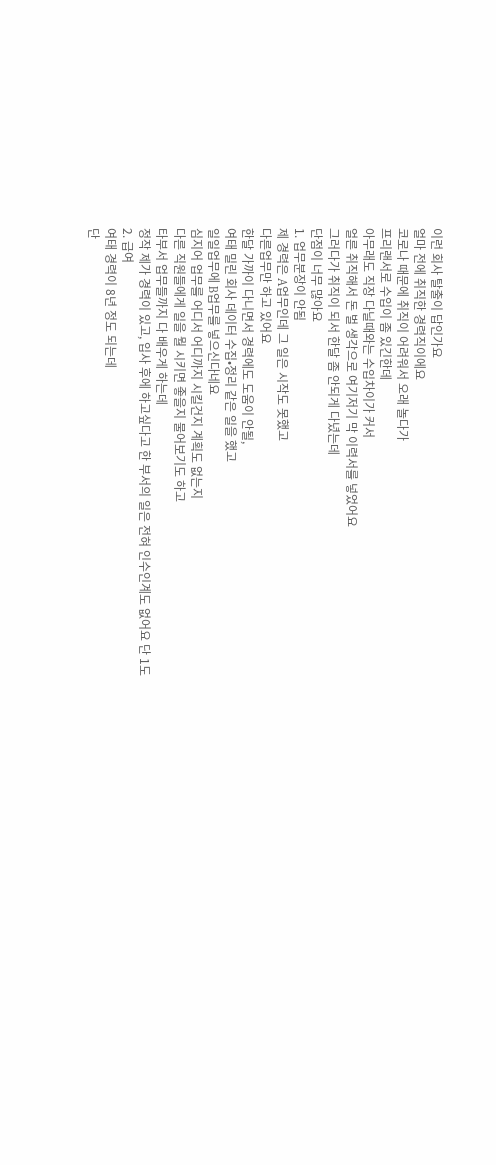이런 회사 탈출이 답인가요
얼마 전에 취직한 경력직이에요
코로나 때문에 취직이 어려워서 오래 놀다가
프리랜서로 수입이 좀 있긴한데
아무래도 직장 다닐때와는 수입차이가 커서
얼른 취직해서 돈 벌 생각으로 여기저기 막 이력서를 넣었어요
그러다가 취직이 되서 한달 좀 안되게 다녔는데
단점이 너무 많아요
1. 업무분장이 안됨
제 경력은 A업무인데 그 일은 시작도 못했고
다른업무만 하고 있어요
한달 가까이 다니면서 경력에도 도움이 안될,
여태 밀린 회사 데이터 수집•정리 같은 일을 했고
일일업무에 B업무를 넣으신다네요
심지어 업무를 어디서 어디까지 시킬건지 계획도 없는지
다른 직원들에게 일을 뭘 시키면 좋을지 물어보기도 하고
타부서 업무들까지 다 배우게 하는데
정작 제가 경력이 있고, 입사 후에 하고싶다고 한 부서의 일은 전혀 인수인계도 없어요 단 1도
2. 급여
여태 경력이 8년 정도 되는데
단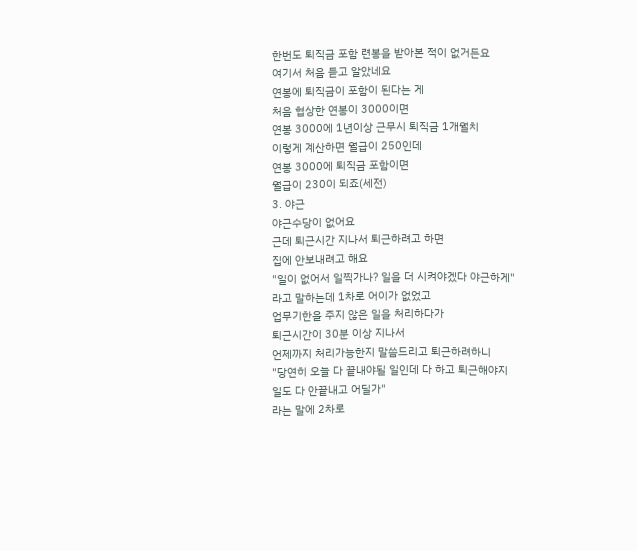한번도 퇴직금 포함 련봉을 받아본 적이 없거든요
여기서 처음 듣고 알았네요
연봉에 퇴직금이 포함이 된다는 게
처음 협상한 연봉이 3000이면
연봉 3000에 1년이상 근무시 퇴직금 1개월치
이렇게 계산하면 월급이 250인데
연봉 3000에 퇴직금 포함이면
월급이 230이 되죠(세전)
3. 야근
야근수당이 없어요
근데 퇴근시간 지나서 퇴근하려고 하면
집에 안보내려고 해요
"일이 없어서 일찍가나? 일을 더 시켜야겠다 야근하게"
라고 말하는데 1차로 어이가 없었고
업무기한을 주지 않은 일을 처리하다가
퇴근시간이 30분 이상 지나서
언제까지 처리가능한지 말씀드리고 퇴근하려하니
"당연히 오늘 다 끝내야될 일인데 다 하고 퇴근해야지
일도 다 안끝내고 어딜가"
라는 말에 2차로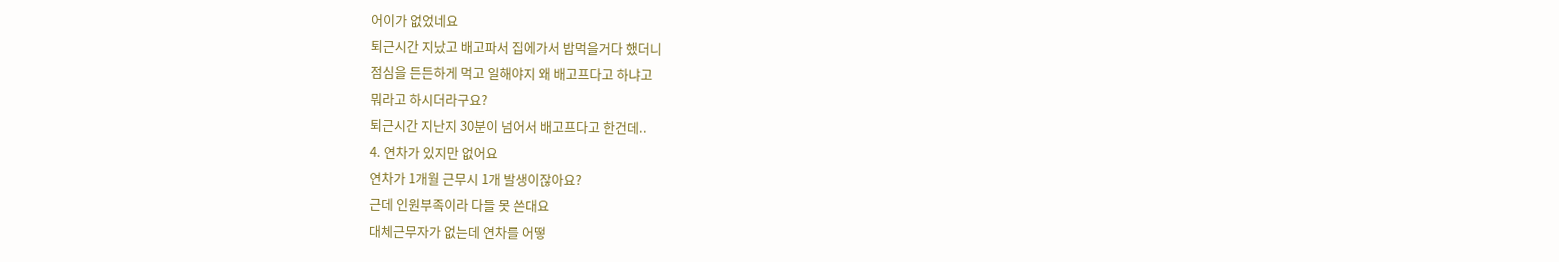어이가 없었네요
퇴근시간 지났고 배고파서 집에가서 밥먹을거다 했더니
점심을 든든하게 먹고 일해야지 왜 배고프다고 하냐고
뭐라고 하시더라구요?
퇴근시간 지난지 30분이 넘어서 배고프다고 한건데..
4. 연차가 있지만 없어요
연차가 1개월 근무시 1개 발생이잖아요?
근데 인원부족이라 다들 못 쓴대요
대체근무자가 없는데 연차를 어떻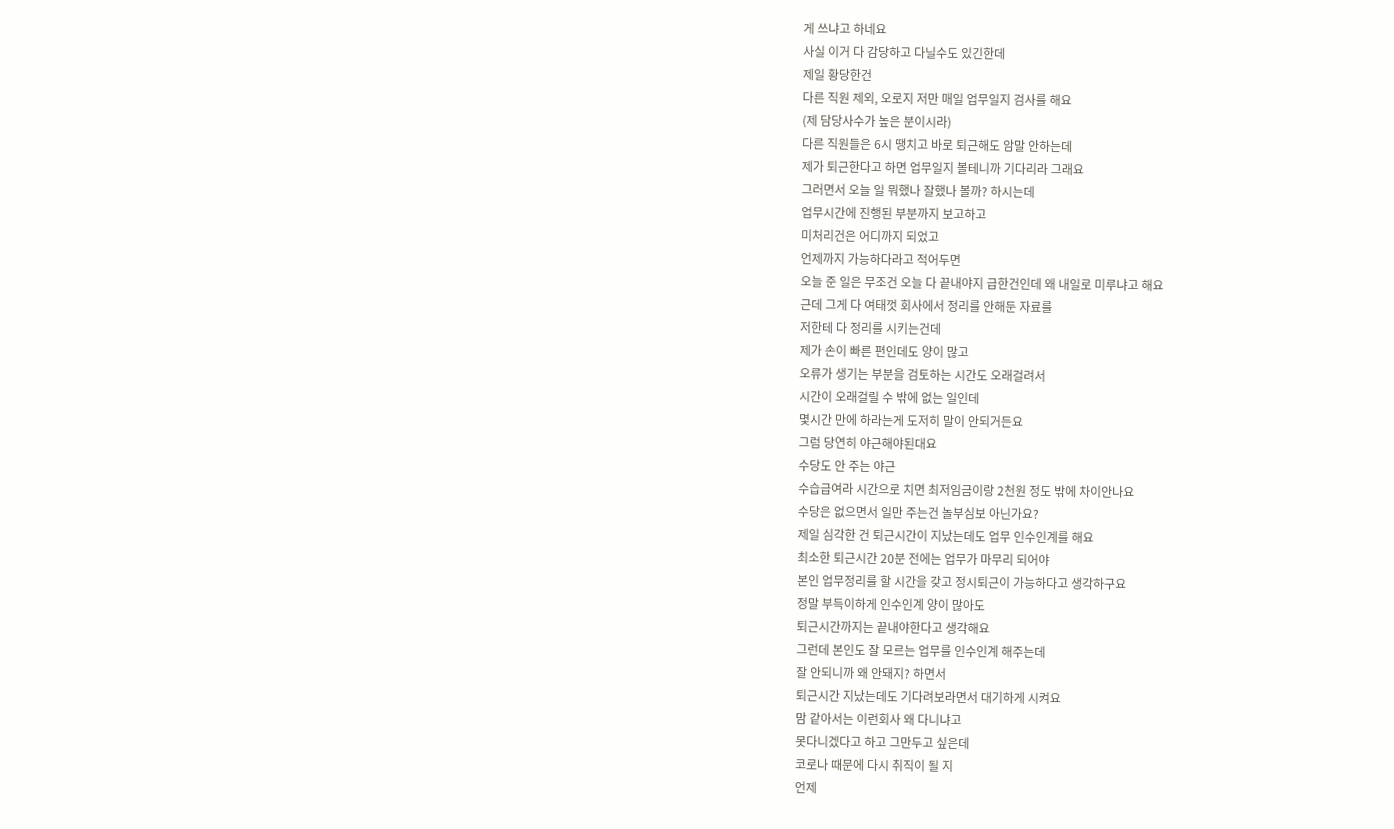게 쓰냐고 하네요
사실 이거 다 감당하고 다닐수도 있긴한데
제일 황당한건
다른 직원 제외, 오로지 저만 매일 업무일지 검사를 해요
(제 담당사수가 높은 분이시라)
다른 직원들은 6시 땡치고 바로 퇴근해도 암말 안하는데
제가 퇴근한다고 하면 업무일지 볼테니까 기다리라 그래요
그러면서 오늘 일 뭐했나 잘했나 볼까? 하시는데
업무시간에 진행된 부분까지 보고하고
미처리건은 어디까지 되었고
언제까지 가능하다라고 적어두면
오늘 준 일은 무조건 오늘 다 끝내야지 급한건인데 왜 내일로 미루냐고 해요
근데 그게 다 여태껏 회사에서 정리를 안해둔 자료를
저한테 다 정리를 시키는건데
제가 손이 빠른 편인데도 양이 많고
오류가 생기는 부분을 검토하는 시간도 오래걸려서
시간이 오래걸릴 수 밖에 없는 일인데
몇시간 만에 하라는게 도저히 말이 안되거든요
그럼 당연히 야근해야된대요
수당도 안 주는 야근
수습급여라 시간으로 치면 최저임금이랑 2천원 정도 밖에 차이안나요
수당은 없으면서 일만 주는건 놀부심보 아닌가요?
제일 심각한 건 퇴근시간이 지났는데도 업무 인수인계를 해요
최소한 퇴근시간 20분 전에는 업무가 마무리 되어야
본인 업무정리를 할 시간을 갖고 정시퇴근이 가능하다고 생각하구요
정말 부득이하게 인수인계 양이 많아도
퇴근시간까지는 끝내야한다고 생각해요
그런데 본인도 잘 모르는 업무를 인수인계 해주는데
잘 안되니까 왜 안돼지? 하면서
퇴근시간 지났는데도 기다려보라면서 대기하게 시켜요
맘 같아서는 이런회사 왜 다니냐고
못다니겠다고 하고 그만두고 싶은데
코로나 때문에 다시 취직이 될 지
언제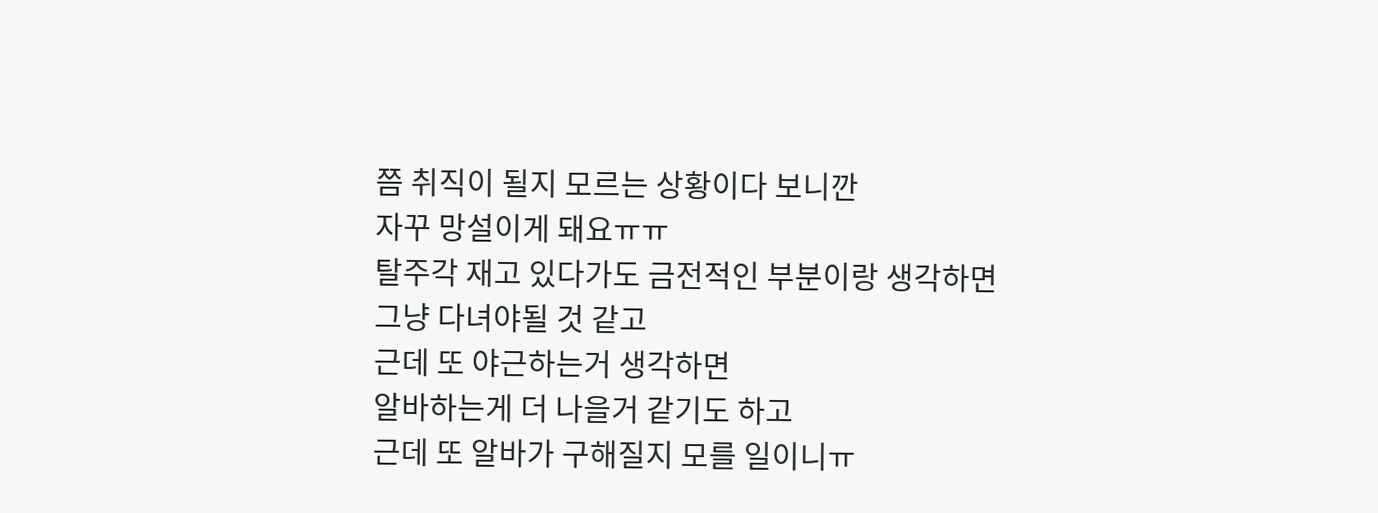쯤 취직이 될지 모르는 상황이다 보니깐
자꾸 망설이게 돼요ㅠㅠ
탈주각 재고 있다가도 금전적인 부분이랑 생각하면
그냥 다녀야될 것 같고
근데 또 야근하는거 생각하면
알바하는게 더 나을거 같기도 하고
근데 또 알바가 구해질지 모를 일이니ㅠ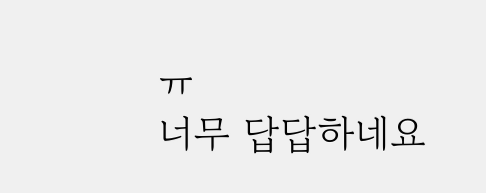ㅠ
너무 답답하네요